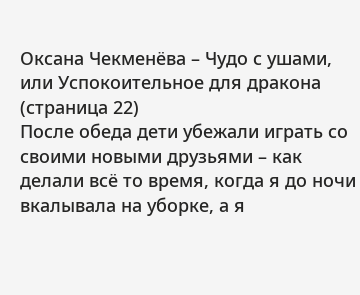Оксана Чекменёва – Чудо с ушами, или Успокоительное для дракона (страница 22)
После обеда дети убежали играть со своими новыми друзьями – как делали всё то время, когда я до ночи вкалывала на уборке, а я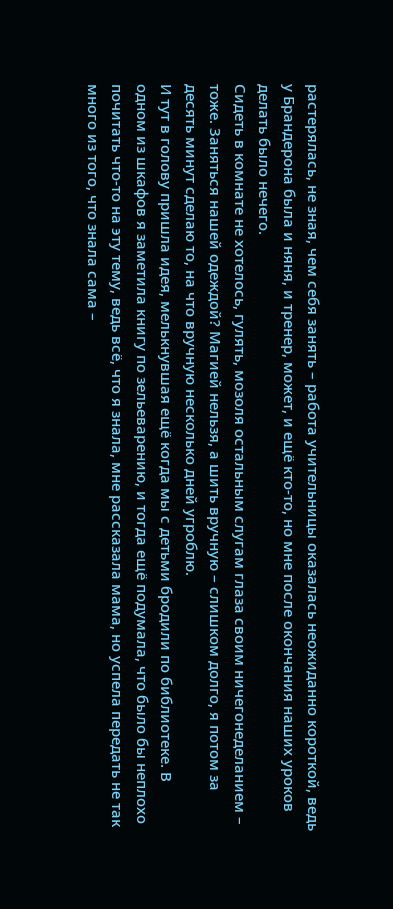растерялась, не зная, чем себя занять – работа учительницы оказалась неожиданно короткой, ведь у Брандерона была и няня, и тренер, может, и ещё кто-то, но мне после окончания наших уроков делать было нечего.
Сидеть в комнате не хотелось, гулять, мозоля остальным слугам глаза своим ничегонеделанием – тоже. Заняться нашей одеждой? Магией нельзя, а шить вручную – слишком долго, я потом за десять минут сделаю то, на что вручную несколько дней угроблю.
И тут в голову пришла идея, мелькнувшая ещё когда мы с детьми бродили по библиотеке. В одном из шкафов я заметила книгу по зельеварению, и тогда ещё подумала, что было бы неплохо почитать что-то на эту тему, ведь всё, что я знала, мне рассказала мама, но успела передать не так много из того, что знала сама –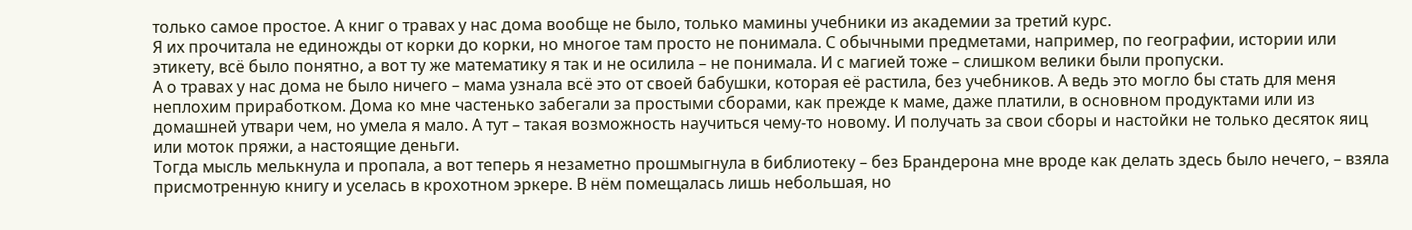только самое простое. А книг о травах у нас дома вообще не было, только мамины учебники из академии за третий курс.
Я их прочитала не единожды от корки до корки, но многое там просто не понимала. С обычными предметами, например, по географии, истории или этикету, всё было понятно, а вот ту же математику я так и не осилила – не понимала. И с магией тоже – слишком велики были пропуски.
А о травах у нас дома не было ничего – мама узнала всё это от своей бабушки, которая её растила, без учебников. А ведь это могло бы стать для меня неплохим приработком. Дома ко мне частенько забегали за простыми сборами, как прежде к маме, даже платили, в основном продуктами или из домашней утвари чем, но умела я мало. А тут – такая возможность научиться чему-то новому. И получать за свои сборы и настойки не только десяток яиц или моток пряжи, а настоящие деньги.
Тогда мысль мелькнула и пропала, а вот теперь я незаметно прошмыгнула в библиотеку – без Брандерона мне вроде как делать здесь было нечего, – взяла присмотренную книгу и уселась в крохотном эркере. В нём помещалась лишь небольшая, но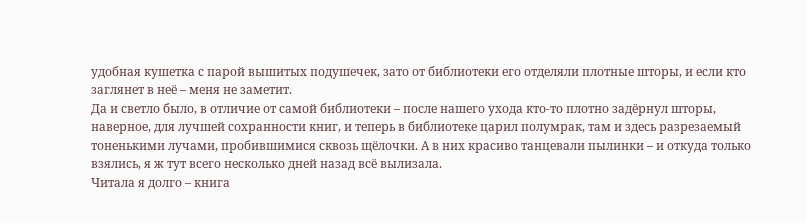удобная кушетка с парой вышитых подушечек, зато от библиотеки его отделяли плотные шторы, и если кто заглянет в неё – меня не заметит.
Да и светло было, в отличие от самой библиотеки – после нашего ухода кто-то плотно задёрнул шторы, наверное, для лучшей сохранности книг, и теперь в библиотеке царил полумрак, там и здесь разрезаемый тоненькими лучами, пробившимися сквозь щёлочки. А в них красиво танцевали пылинки – и откуда только взялись, я ж тут всего несколько дней назад всё вылизала.
Читала я долго – книга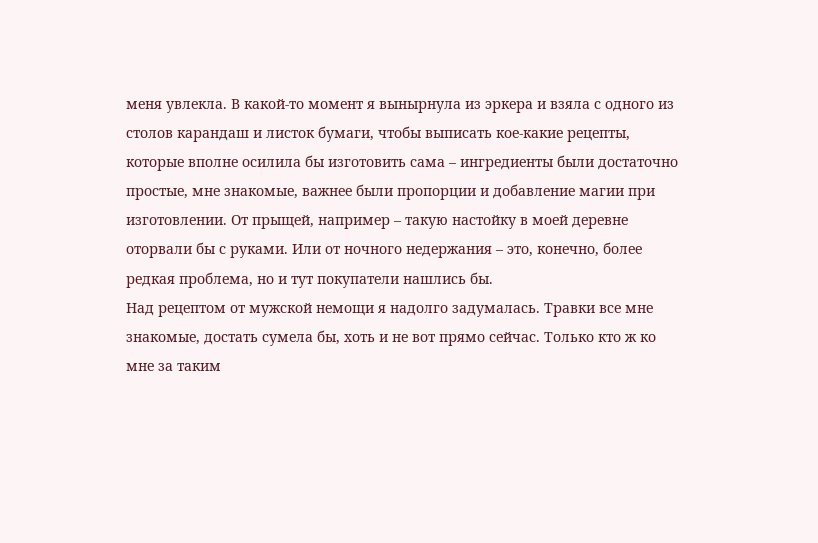меня увлекла. В какой-то момент я вынырнула из эркера и взяла с одного из столов карандаш и листок бумаги, чтобы выписать кое-какие рецепты, которые вполне осилила бы изготовить сама – ингредиенты были достаточно простые, мне знакомые, важнее были пропорции и добавление магии при изготовлении. От прыщей, например – такую настойку в моей деревне оторвали бы с руками. Или от ночного недержания – это, конечно, более редкая проблема, но и тут покупатели нашлись бы.
Над рецептом от мужской немощи я надолго задумалась. Травки все мне знакомые, достать сумела бы, хоть и не вот прямо сейчас. Только кто ж ко мне за таким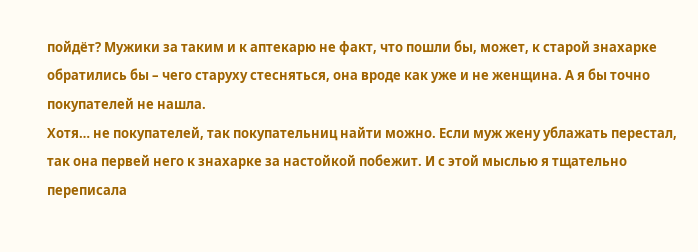пойдёт? Мужики за таким и к аптекарю не факт, что пошли бы, может, к старой знахарке обратились бы – чего старуху стесняться, она вроде как уже и не женщина. А я бы точно покупателей не нашла.
Хотя… не покупателей, так покупательниц найти можно. Если муж жену ублажать перестал, так она первей него к знахарке за настойкой побежит. И с этой мыслью я тщательно переписала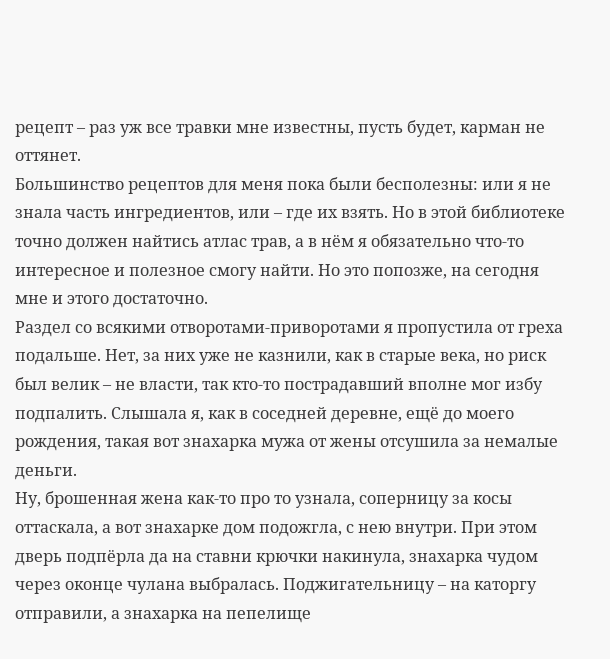рецепт – раз уж все травки мне известны, пусть будет, карман не оттянет.
Большинство рецептов для меня пока были бесполезны: или я не знала часть ингредиентов, или – где их взять. Но в этой библиотеке точно должен найтись атлас трав, а в нём я обязательно что-то интересное и полезное смогу найти. Но это попозже, на сегодня мне и этого достаточно.
Раздел со всякими отворотами-приворотами я пропустила от греха подальше. Нет, за них уже не казнили, как в старые века, но риск был велик – не власти, так кто-то пострадавший вполне мог избу подпалить. Слышала я, как в соседней деревне, ещё до моего рождения, такая вот знахарка мужа от жены отсушила за немалые деньги.
Ну, брошенная жена как-то про то узнала, соперницу за косы оттаскала, а вот знахарке дом подожгла, с нею внутри. При этом дверь подпёрла да на ставни крючки накинула, знахарка чудом через оконце чулана выбралась. Поджигательницу – на каторгу отправили, а знахарка на пепелище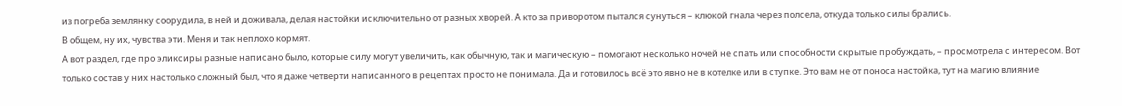из погреба землянку соорудила, в ней и доживала, делая настойки исключительно от разных хворей. А кто за приворотом пытался сунуться – клюкой гнала через полсела, откуда только силы брались.
В общем, ну их, чувства эти. Меня и так неплохо кормят.
А вот раздел, где про эликсиры разные написано было, которые силу могут увеличить, как обычную, так и магическую – помогают несколько ночей не спать или способности скрытые пробуждать, – просмотрела с интересом. Вот только состав у них настолько сложный был, что я даже четверти написанного в рецептах просто не понимала. Да и готовилось всё это явно не в котелке или в ступке. Это вам не от поноса настойка, тут на магию влияние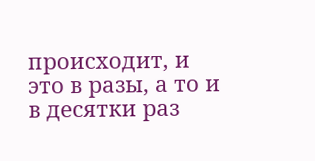происходит, и это в разы, а то и в десятки раз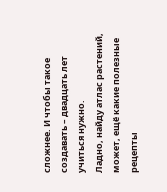сложнее. И чтобы такое создавать – двадцать лет учиться нужно.
Ладно, найду атлас растений, может, ещё какие полезные рецепты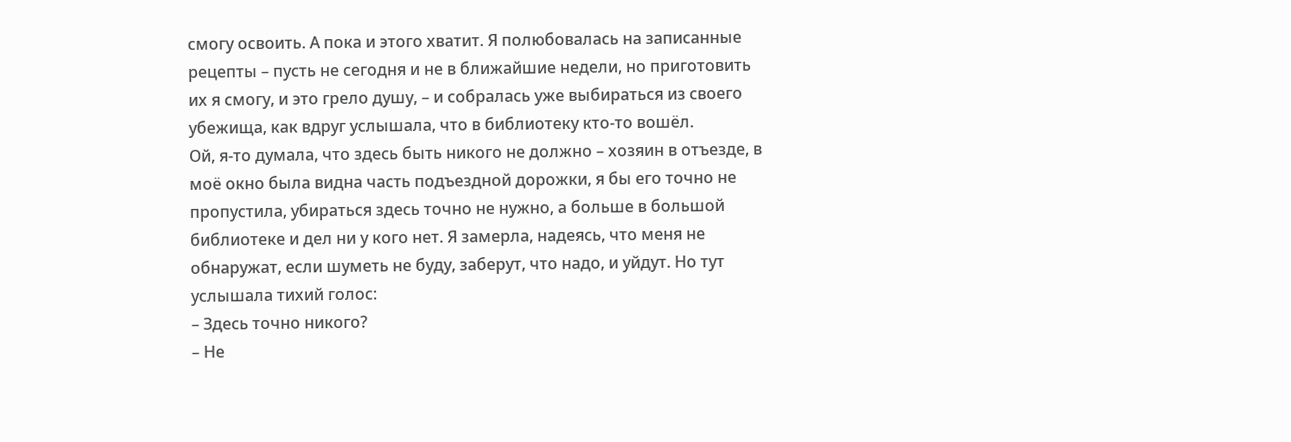смогу освоить. А пока и этого хватит. Я полюбовалась на записанные рецепты – пусть не сегодня и не в ближайшие недели, но приготовить их я смогу, и это грело душу, – и собралась уже выбираться из своего убежища, как вдруг услышала, что в библиотеку кто-то вошёл.
Ой, я-то думала, что здесь быть никого не должно – хозяин в отъезде, в моё окно была видна часть подъездной дорожки, я бы его точно не пропустила, убираться здесь точно не нужно, а больше в большой библиотеке и дел ни у кого нет. Я замерла, надеясь, что меня не обнаружат, если шуметь не буду, заберут, что надо, и уйдут. Но тут услышала тихий голос:
– Здесь точно никого?
– Не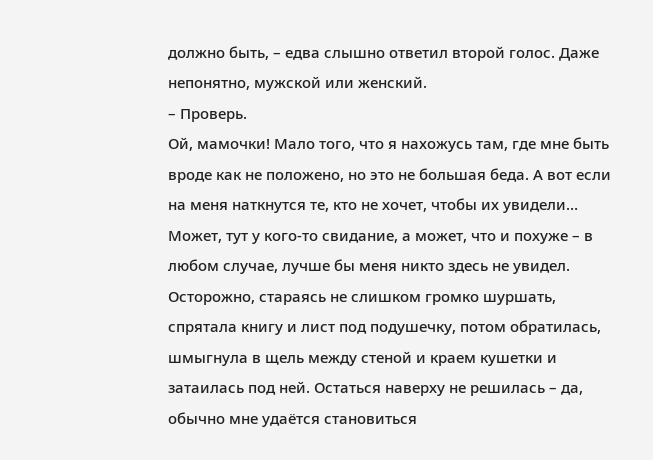должно быть, – едва слышно ответил второй голос. Даже непонятно, мужской или женский.
– Проверь.
Ой, мамочки! Мало того, что я нахожусь там, где мне быть вроде как не положено, но это не большая беда. А вот если на меня наткнутся те, кто не хочет, чтобы их увидели… Может, тут у кого-то свидание, а может, что и похуже – в любом случае, лучше бы меня никто здесь не увидел.
Осторожно, стараясь не слишком громко шуршать, спрятала книгу и лист под подушечку, потом обратилась, шмыгнула в щель между стеной и краем кушетки и затаилась под ней. Остаться наверху не решилась – да, обычно мне удаётся становиться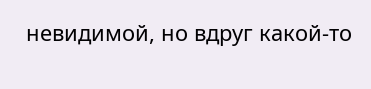невидимой, но вдруг какой-то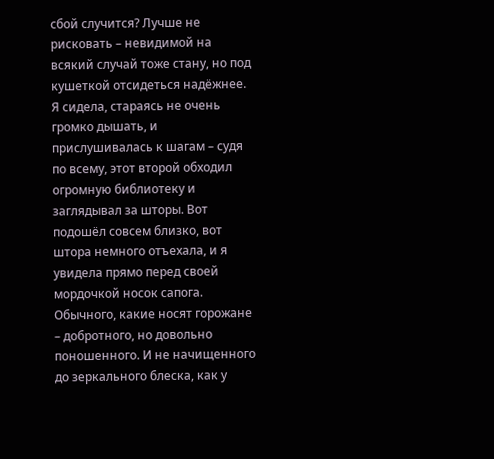сбой случится? Лучше не рисковать – невидимой на всякий случай тоже стану, но под кушеткой отсидеться надёжнее.
Я сидела, стараясь не очень громко дышать, и прислушивалась к шагам – судя по всему, этот второй обходил огромную библиотеку и заглядывал за шторы. Вот подошёл совсем близко, вот штора немного отъехала, и я увидела прямо перед своей мордочкой носок сапога. Обычного, какие носят горожане – добротного, но довольно поношенного. И не начищенного до зеркального блеска, как у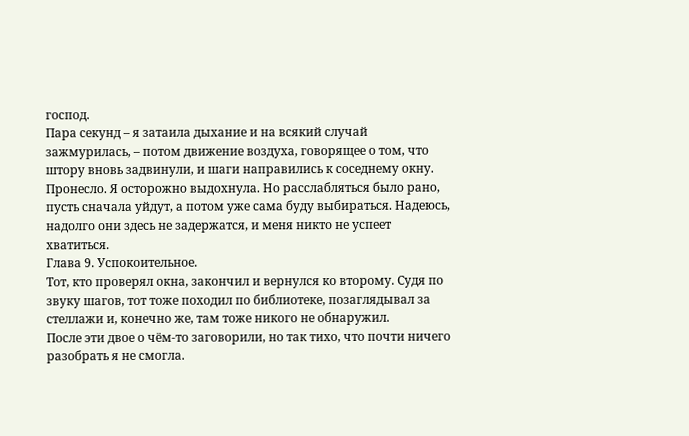господ.
Пара секунд – я затаила дыхание и на всякий случай зажмурилась, – потом движение воздуха, говорящее о том, что штору вновь задвинули, и шаги направились к соседнему окну.
Пронесло. Я осторожно выдохнула. Но расслабляться было рано, пусть сначала уйдут, а потом уже сама буду выбираться. Надеюсь, надолго они здесь не задержатся, и меня никто не успеет хватиться.
Глава 9. Успокоительное.
Тот, кто проверял окна, закончил и вернулся ко второму. Судя по звуку шагов, тот тоже походил по библиотеке, позаглядывал за стеллажи и, конечно же, там тоже никого не обнаружил.
После эти двое о чём-то заговорили, но так тихо, что почти ничего разобрать я не смогла.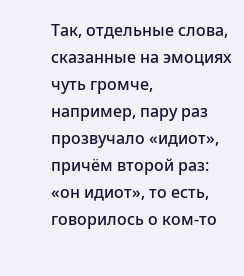Так, отдельные слова, сказанные на эмоциях чуть громче, например, пару раз прозвучало «идиот», причём второй раз: «он идиот», то есть, говорилось о ком-то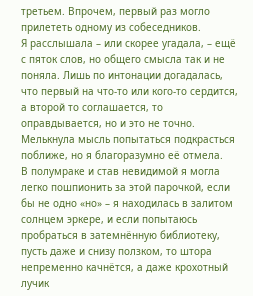третьем. Впрочем, первый раз могло прилететь одному из собеседников.
Я расслышала – или скорее угадала, – ещё с пяток слов, но общего смысла так и не поняла. Лишь по интонации догадалась, что первый на что-то или кого-то сердится, а второй то соглашается, то оправдывается, но и это не точно. Мелькнула мысль попытаться подкрасться поближе, но я благоразумно её отмела.
В полумраке и став невидимой я могла легко пошпионить за этой парочкой, если бы не одно «но» – я находилась в залитом солнцем эркере, и если попытаюсь пробраться в затемнённую библиотеку, пусть даже и снизу ползком, то штора непременно качнётся, а даже крохотный лучик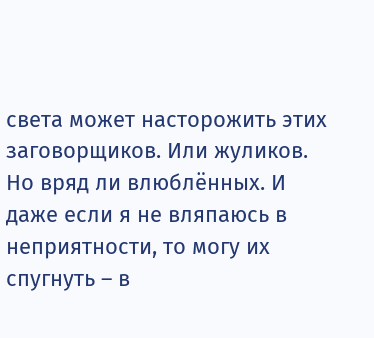света может насторожить этих заговорщиков. Или жуликов. Но вряд ли влюблённых. И даже если я не вляпаюсь в неприятности, то могу их спугнуть – в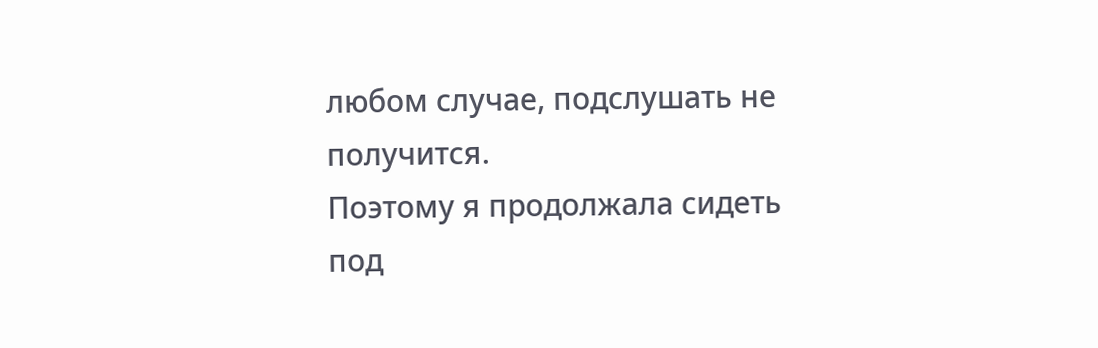любом случае, подслушать не получится.
Поэтому я продолжала сидеть под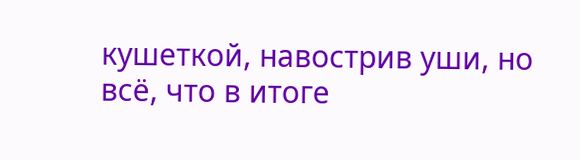кушеткой, навострив уши, но всё, что в итоге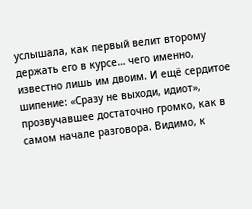услышала, как первый велит второму держать его в курсе… чего именно, известно лишь им двоим. И ещё сердитое шипение: «Сразу не выходи, идиот», прозвучавшее достаточно громко, как в самом начале разговора. Видимо, к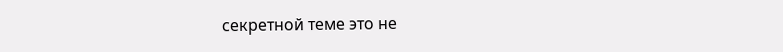секретной теме это не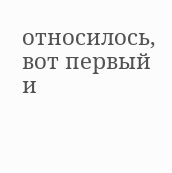относилось, вот первый и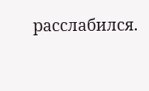расслабился.